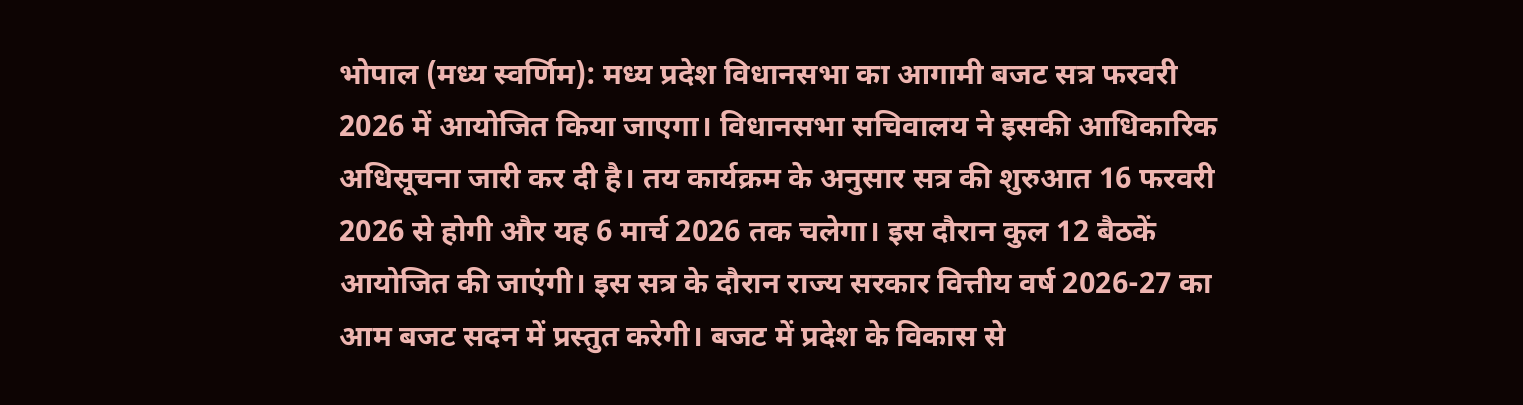भोपाल (मध्य स्वर्णिम): मध्य प्रदेश विधानसभा का आगामी बजट सत्र फरवरी 2026 में आयोजित किया जाएगा। विधानसभा सचिवालय ने इसकी आधिकारिक अधिसूचना जारी कर दी है। तय कार्यक्रम के अनुसार सत्र की शुरुआत 16 फरवरी 2026 से होगी और यह 6 मार्च 2026 तक चलेगा। इस दौरान कुल 12 बैठकें आयोजित की जाएंगी। इस सत्र के दौरान राज्य सरकार वित्तीय वर्ष 2026-27 का आम बजट सदन में प्रस्तुत करेगी। बजट में प्रदेश के विकास से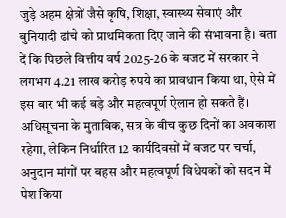जुड़े अहम क्षेत्रों जैसे कृषि, शिक्षा, स्वास्थ्य सेवाएं और बुनियादी ढांचे को प्राथमिकता दिए जाने की संभावना है। बता दें कि पिछले वित्तीय वर्ष 2025-26 के बजट में सरकार ने लगभग 4.21 लाख करोड़ रुपये का प्रावधान किया था, ऐसे में इस बार भी कई बड़े और महत्वपूर्ण ऐलान हो सकते हैं। अधिसूचना के मुताबिक, सत्र के बीच कुछ दिनों का अवकाश रहेगा, लेकिन निर्धारित 12 कार्यदिवसों में बजट पर चर्चा, अनुदान मांगों पर बहस और महत्वपूर्ण विधेयकों को सदन में पेश किया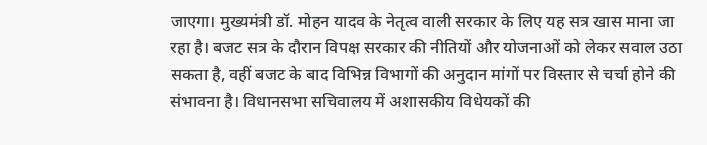जाएगा। मुख्यमंत्री डॉ. मोहन यादव के नेतृत्व वाली सरकार के लिए यह सत्र खास माना जा रहा है। बजट सत्र के दौरान विपक्ष सरकार की नीतियों और योजनाओं को लेकर सवाल उठा सकता है, वहीं बजट के बाद विभिन्न विभागों की अनुदान मांगों पर विस्तार से चर्चा होने की संभावना है। विधानसभा सचिवालय में अशासकीय विधेयकों की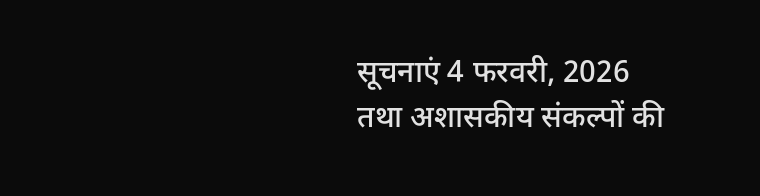सूचनाएं 4 फरवरी, 2026 तथा अशासकीय संकल्पों की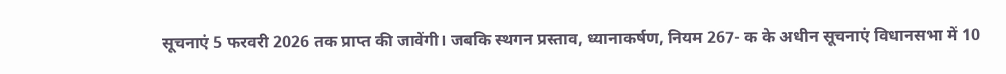सूचनाएं 5 फरवरी 2026 तक प्राप्त की जावेंगी। जबकि स्थगन प्रस्ताव, ध्यानाकर्षण, नियम 267- क के अधीन सूचनाएं विधानसभा में 10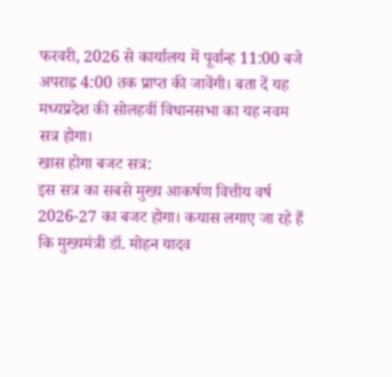फरवरी, 2026 से कार्यालय में पूर्वान्ह 11:00 बजे अपराह्न 4:00 तक प्राप्त की जावेंगी। बता दें यह मध्यप्रदेश की सोलहवीं विधानसभा का यह नवम सत्र होगा।
खास होगा बजट सत्र:
इस सत्र का सबसे मुख्य आकर्षण वित्तीय वर्ष 2026-27 का बजट होगा। कयास लगाए जा रहे हैं कि मुख्यमंत्री डॉ. मोहन यादव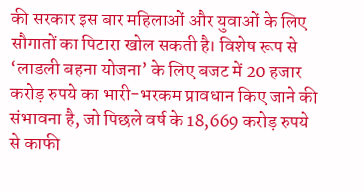की सरकार इस बार महिलाओं और युवाओं के लिए सौगातों का पिटारा खोल सकती है। विशेष रूप से ‘लाडली बहना योजना’ के लिए बजट में 20 हजार करोड़ रुपये का भारी-भरकम प्रावधान किए जाने की संभावना है, जो पिछले वर्ष के 18,669 करोड़ रुपये से काफी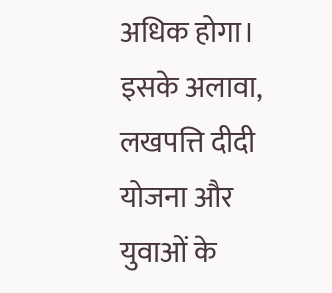अधिक होगा। इसके अलावा, लखपत्ति दीदी योजना और युवाओं के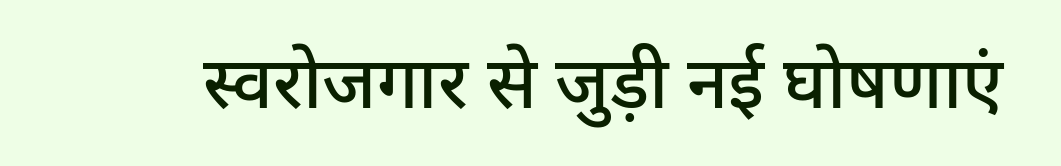स्वरोजगार से जुड़ी नई घोषणाएं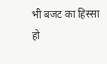भी बजट का हिस्सा हो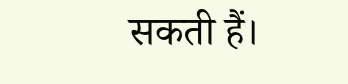सकती हैं।